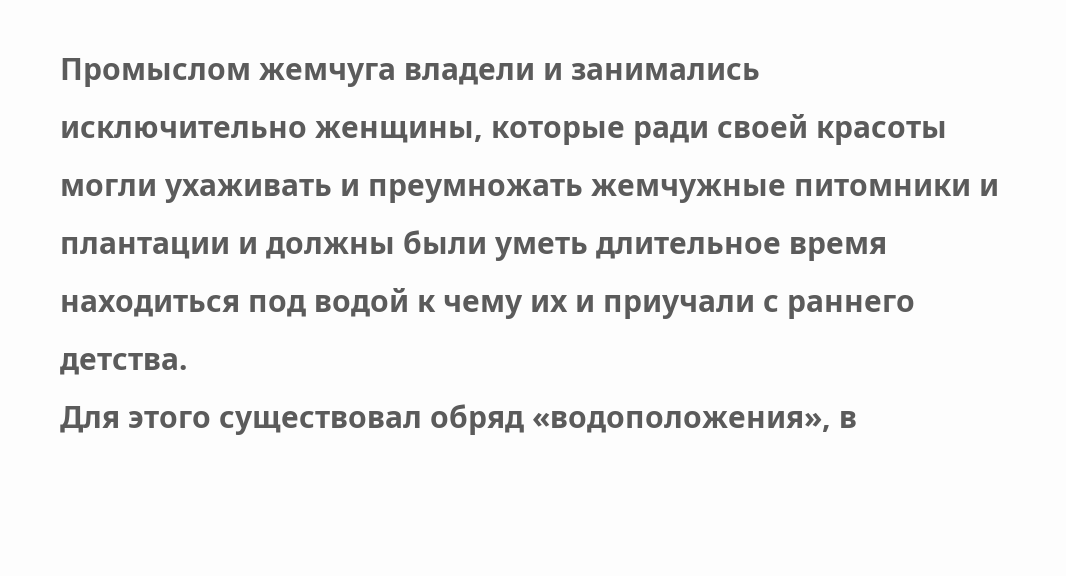Промыслом жемчуга владели и занимались исключительно женщины, которые ради своей красоты могли ухаживать и преумножать жемчужные питомники и плантации и должны были уметь длительное время находиться под водой к чему их и приучали с раннего детства.
Для этого существовал обряд «водоположения», в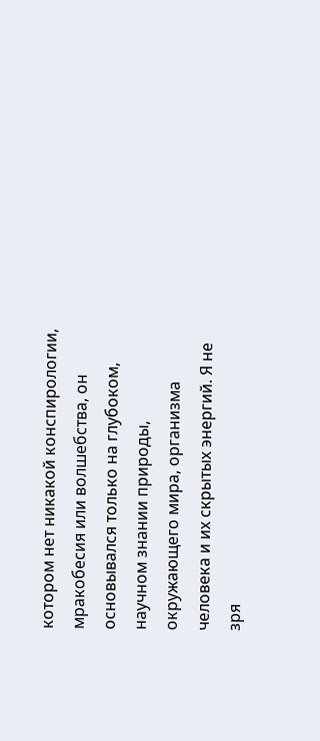котором нет никакой конспирологии, мракобесия или волшебства, он основывался только на глубоком, научном знании природы, окружающего мира, организма человека и их скрытых энергий. Я не зря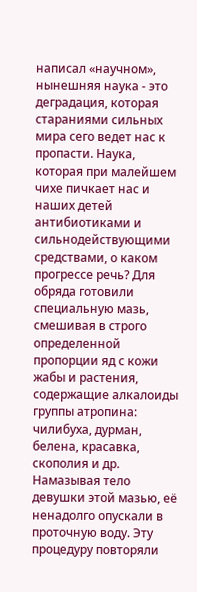написал «научном», нынешняя наука - это деградация, которая стараниями сильных мира сего ведет нас к пропасти. Наука, которая при малейшем чихе пичкает нас и наших детей антибиотиками и сильнодействующими средствами, о каком прогрессе речь? Для обряда готовили специальную мазь, смешивая в строго определенной пропорции яд с кожи жабы и растения, содержащие алкалоиды группы атропина: чилибуха, дурман, белена, красавка, скополия и др.
Намазывая тело девушки этой мазью, её ненадолго опускали в проточную воду. Эту процедуру повторяли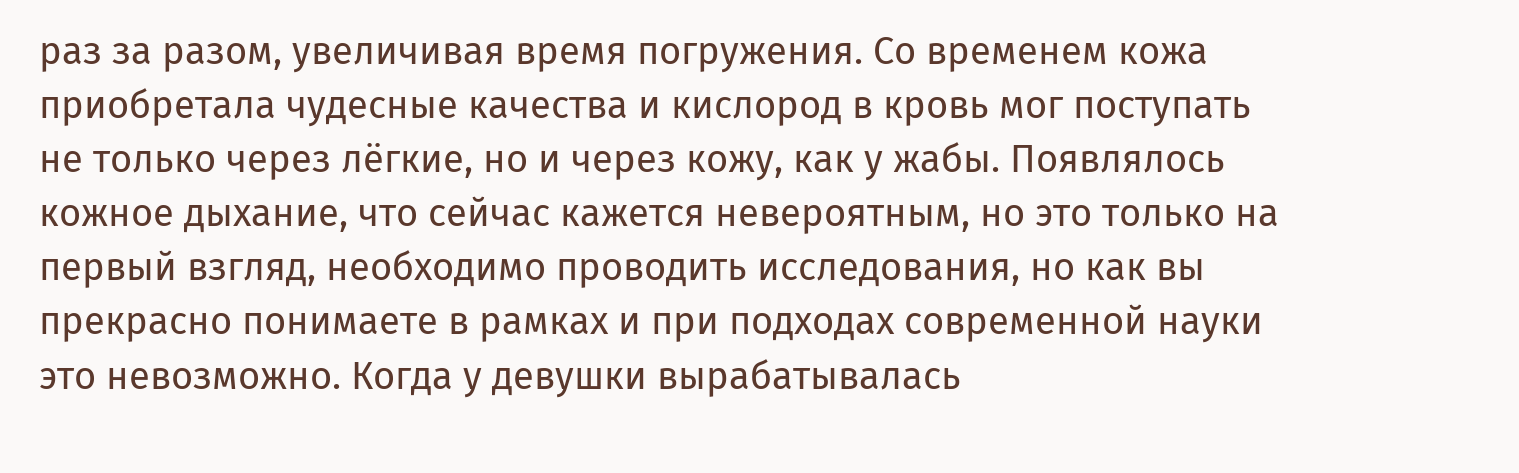раз за разом, увеличивая время погружения. Со временем кожа приобретала чудесные качества и кислород в кровь мог поступать не только через лёгкие, но и через кожу, как у жабы. Появлялось кожное дыхание, что сейчас кажется невероятным, но это только на первый взгляд, необходимо проводить исследования, но как вы прекрасно понимаете в рамках и при подходах современной науки это невозможно. Когда у девушки вырабатывалась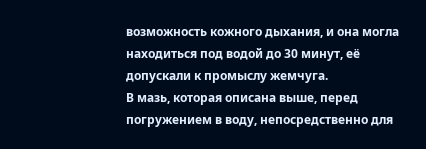возможность кожного дыхания, и она могла находиться под водой до 30 минут, её допускали к промыслу жемчуга.
В мазь, которая описана выше, перед погружением в воду, непосредственно для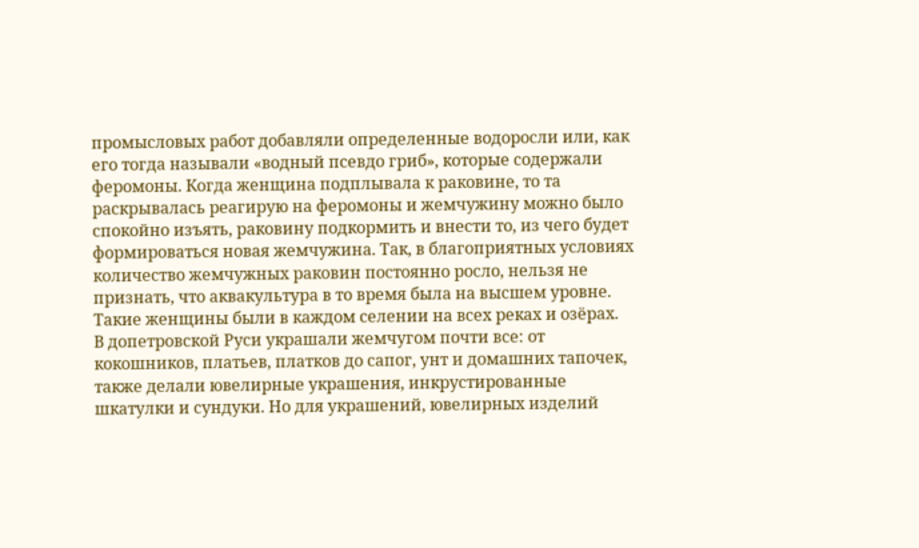промысловых работ добавляли определенные водоросли или, как его тогда называли «водный псевдо гриб», которые содержали феромоны. Когда женщина подплывала к раковине, то та раскрывалась реагирую на феромоны и жемчужину можно было спокойно изъять, раковину подкормить и внести то, из чего будет формироваться новая жемчужина. Так, в благоприятных условиях количество жемчужных раковин постоянно росло, нельзя не признать, что аквакультура в то время была на высшем уровне. Такие женщины были в каждом селении на всех реках и озёрах.
В допетровской Руси украшали жемчугом почти все: от кокошников, платьев, платков до сапог, унт и домашних тапочек, также делали ювелирные украшения, инкрустированные шкатулки и сундуки. Но для украшений, ювелирных изделий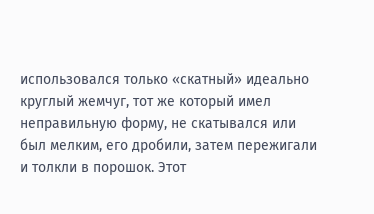использовался только «скатный» идеально круглый жемчуг, тот же который имел неправильную форму, не скатывался или был мелким, его дробили, затем пережигали и толкли в порошок. Этот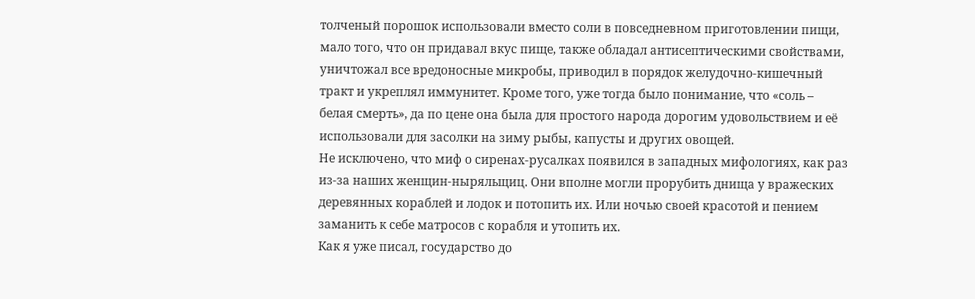толченый порошок использовали вместо соли в повседневном приготовлении пищи, мало того, что он придавал вкус пище, также обладал антисептическими свойствами, уничтожал все вредоносные микробы, приводил в порядок желудочно-кишечный тракт и укреплял иммунитет. Кроме того, уже тогда было понимание, что «соль – белая смерть», да по цене она была для простого народа дорогим удовольствием и её использовали для засолки на зиму рыбы, капусты и других овощей.
Не исключено, что миф о сиренах-русалках появился в западных мифологиях, как раз из-за наших женщин-ныряльщиц. Они вполне могли прорубить днища у вражеских деревянных кораблей и лодок и потопить их. Или ночью своей красотой и пением заманить к себе матросов с корабля и утопить их.
Как я уже писал, государство до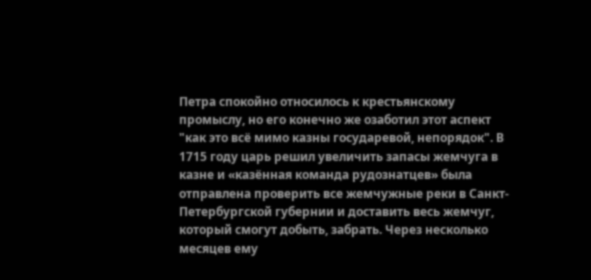Петра спокойно относилось к крестьянскому промыслу, но его конечно же озаботил этот аспект "как это всё мимо казны государевой, непорядок". В 1715 году царь решил увеличить запасы жемчуга в казне и «казённая команда рудознатцев» была отправлена проверить все жемчужные реки в Санкт-Петербургской губернии и доставить весь жемчуг, который смогут добыть, забрать. Через несколько месяцев ему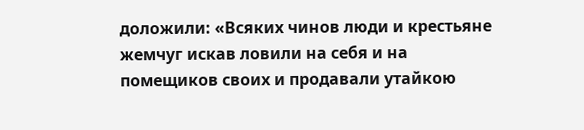доложили: «Всяких чинов люди и крестьяне жемчуг искав ловили на себя и на помещиков своих и продавали утайкою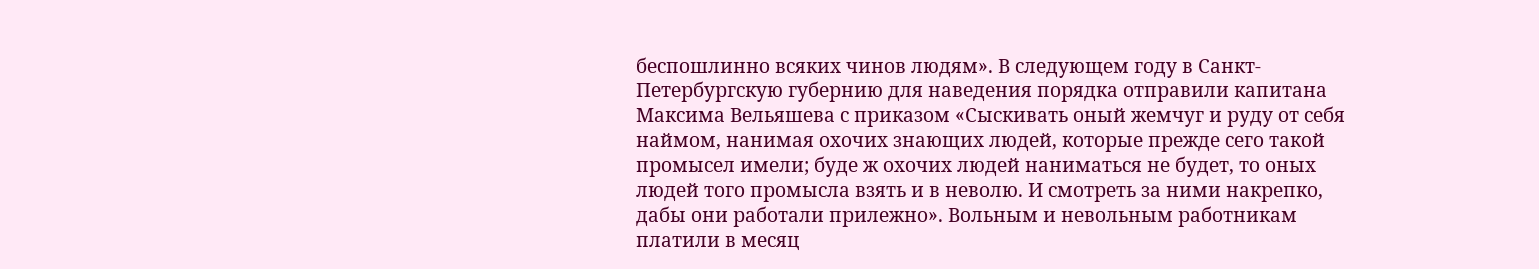беспошлинно всяких чинов людям». В следующем году в Санкт-Петербургскую губернию для наведения порядка отправили капитана Максима Вельяшева с приказом «Сыскивать оный жемчуг и руду от себя наймом, нанимая охочих знающих людей, которые прежде сего такой промысел имели; буде ж охочих людей наниматься не будет, то оных людей того промысла взять и в неволю. И смотреть за ними накрепко, дабы они работали прилежно». Вольным и невольным работникам платили в месяц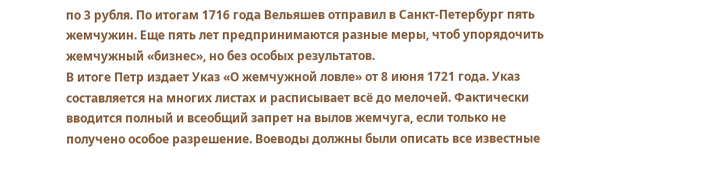по 3 рубля. По итогам 1716 года Вельяшев отправил в Санкт-Петербург пять жемчужин. Еще пять лет предпринимаются разные меры, чтоб упорядочить жемчужный «бизнес», но без особых результатов.
В итоге Петр издает Указ «О жемчужной ловле» от 8 июня 1721 года. Указ составляется на многих листах и расписывает всё до мелочей. Фактически вводится полный и всеобщий запрет на вылов жемчуга, если только не получено особое разрешение. Воеводы должны были описать все известные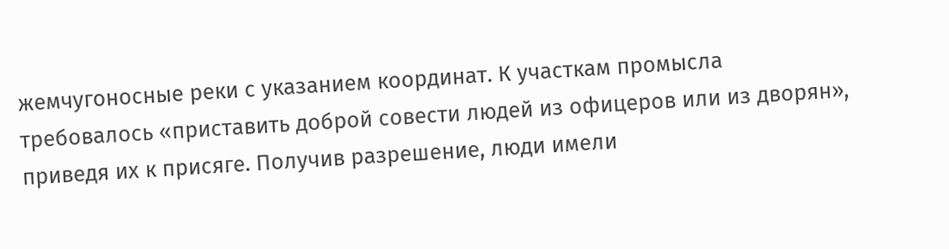жемчугоносные реки с указанием координат. К участкам промысла требовалось «приставить доброй совести людей из офицеров или из дворян», приведя их к присяге. Получив разрешение, люди имели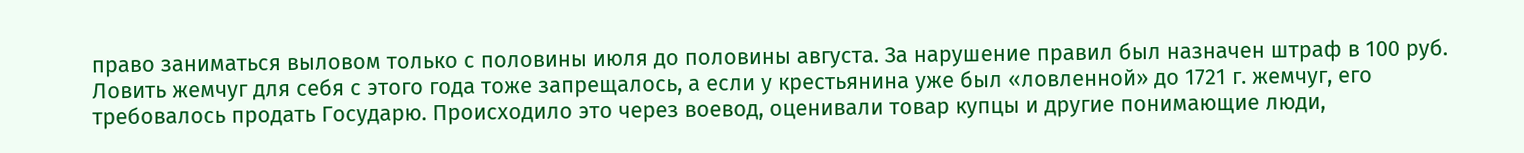право заниматься выловом только с половины июля до половины августа. За нарушение правил был назначен штраф в 100 руб. Ловить жемчуг для себя с этого года тоже запрещалось, а если у крестьянина уже был «ловленной» до 1721 г. жемчуг, его требовалось продать Государю. Происходило это через воевод, оценивали товар купцы и другие понимающие люди,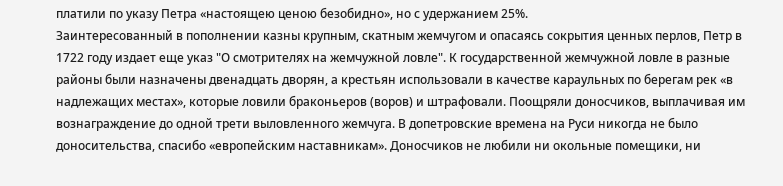платили по указу Петра «настоящею ценою безобидно», но с удержанием 25%.
Заинтересованный в пополнении казны крупным, скатным жемчугом и опасаясь сокрытия ценных перлов, Петр в 1722 году издает еще указ "О смотрителях на жемчужной ловле". К государственной жемчужной ловле в разные районы были назначены двенадцать дворян, а крестьян использовали в качестве караульных по берегам рек «в надлежащих местах», которые ловили браконьеров (воров) и штрафовали. Поощряли доносчиков, выплачивая им вознаграждение до одной трети выловленного жемчуга. В допетровские времена на Руси никогда не было доносительства, спасибо «европейским наставникам». Доносчиков не любили ни окольные помещики, ни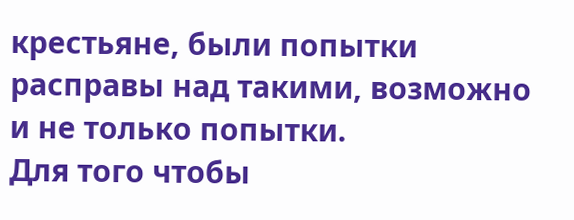крестьяне, были попытки расправы над такими, возможно и не только попытки.
Для того чтобы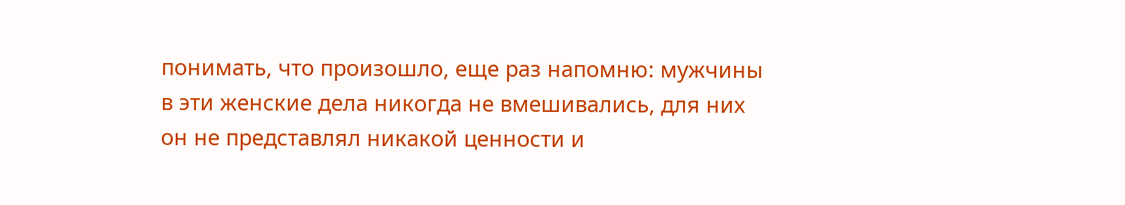понимать, что произошло, еще раз напомню: мужчины в эти женские дела никогда не вмешивались, для них он не представлял никакой ценности и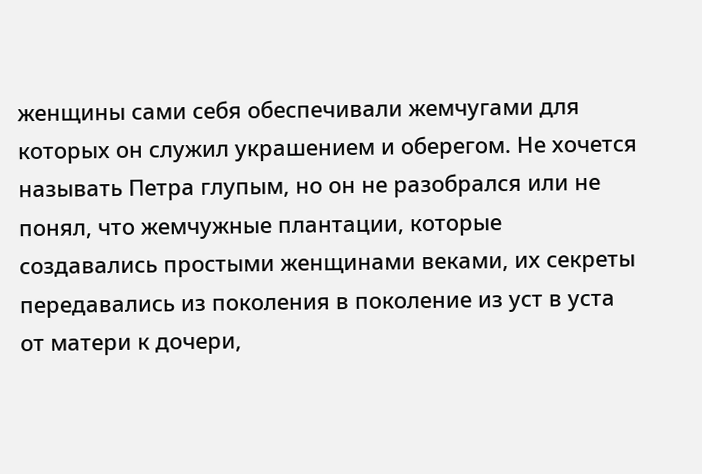женщины сами себя обеспечивали жемчугами для которых он служил украшением и оберегом. Не хочется называть Петра глупым, но он не разобрался или не понял, что жемчужные плантации, которые создавались простыми женщинами веками, их секреты передавались из поколения в поколение из уст в уста от матери к дочери,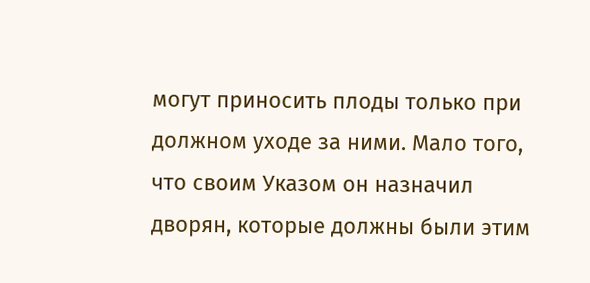могут приносить плоды только при должном уходе за ними. Мало того, что своим Указом он назначил дворян, которые должны были этим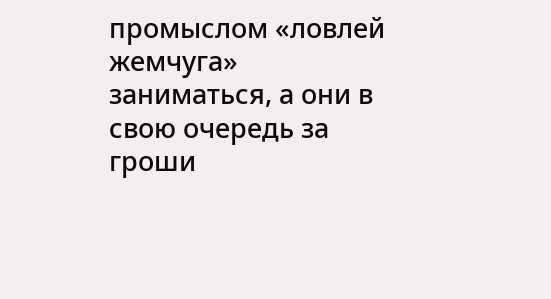промыслом «ловлей жемчуга» заниматься, а они в свою очередь за гроши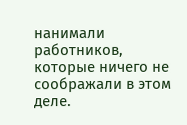нанимали работников, которые ничего не соображали в этом деле.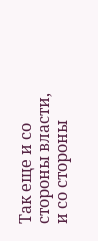Так еще и со стороны власти, и со стороны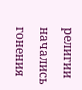религии начались гонения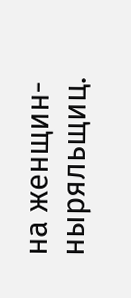на женщин-ныряльщиц.